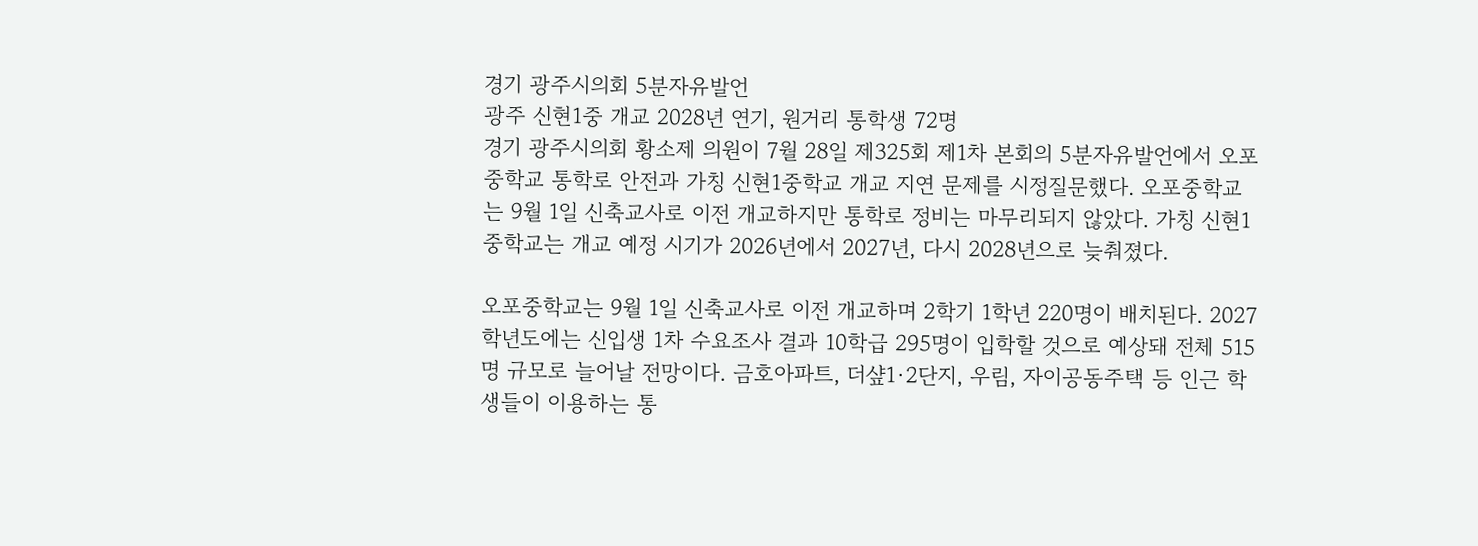경기 광주시의회 5분자유발언
광주 신현1중 개교 2028년 연기, 원거리 통학생 72명
경기 광주시의회 황소제 의원이 7월 28일 제325회 제1차 본회의 5분자유발언에서 오포중학교 통학로 안전과 가칭 신현1중학교 개교 지연 문제를 시정질문했다. 오포중학교는 9월 1일 신축교사로 이전 개교하지만 통학로 정비는 마무리되지 않았다. 가칭 신현1중학교는 개교 예정 시기가 2026년에서 2027년, 다시 2028년으로 늦춰졌다.

오포중학교는 9월 1일 신축교사로 이전 개교하며 2학기 1학년 220명이 배치된다. 2027학년도에는 신입생 1차 수요조사 결과 10학급 295명이 입학할 것으로 예상돼 전체 515명 규모로 늘어날 전망이다. 금호아파트, 더샾1·2단지, 우림, 자이공동주택 등 인근 학생들이 이용하는 통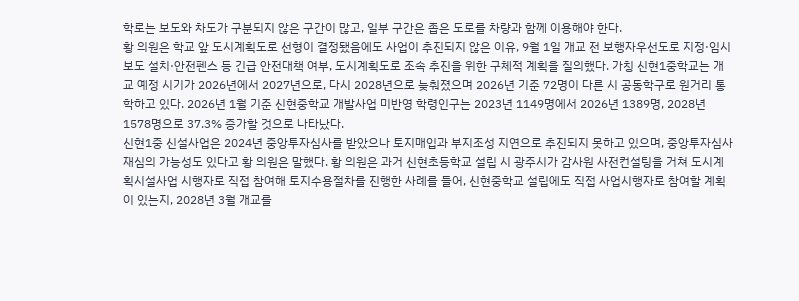학로는 보도와 차도가 구분되지 않은 구간이 많고, 일부 구간은 좁은 도로를 차량과 함께 이용해야 한다.
황 의원은 학교 앞 도시계획도로 선형이 결정됐음에도 사업이 추진되지 않은 이유, 9월 1일 개교 전 보행자우선도로 지정·임시 보도 설치·안전펜스 등 긴급 안전대책 여부, 도시계획도로 조속 추진을 위한 구체적 계획을 질의했다. 가칭 신현1중학교는 개교 예정 시기가 2026년에서 2027년으로, 다시 2028년으로 늦춰졌으며 2026년 기준 72명이 다른 시 공동학구로 원거리 통학하고 있다. 2026년 1월 기준 신현중학교 개발사업 미반영 학령인구는 2023년 1149명에서 2026년 1389명, 2028년 1578명으로 37.3% 증가할 것으로 나타났다.
신현1중 신설사업은 2024년 중앙투자심사를 받았으나 토지매입과 부지조성 지연으로 추진되지 못하고 있으며, 중앙투자심사 재심의 가능성도 있다고 황 의원은 말했다. 황 의원은 과거 신현초등학교 설립 시 광주시가 감사원 사전컨설팅을 거쳐 도시계획시설사업 시행자로 직접 참여해 토지수용절차를 진행한 사례를 들어, 신현중학교 설립에도 직접 사업시행자로 참여할 계획이 있는지, 2028년 3월 개교를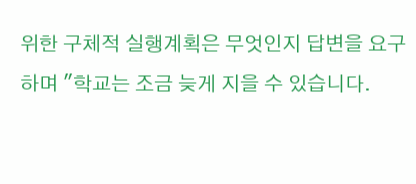위한 구체적 실행계획은 무엇인지 답변을 요구하며 "학교는 조금 늦게 지을 수 있습니다.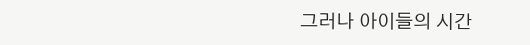그러나 아이들의 시간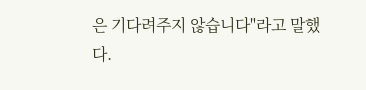은 기다려주지 않습니다"라고 말했다.